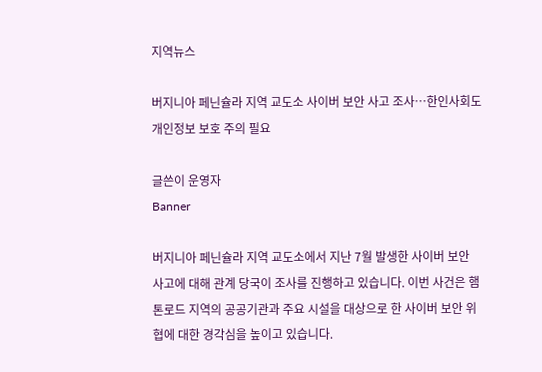지역뉴스

버지니아 페닌슐라 지역 교도소 사이버 보안 사고 조사…한인사회도 개인정보 보호 주의 필요

글쓴이 운영자
Banner

버지니아 페닌슐라 지역 교도소에서 지난 7월 발생한 사이버 보안 사고에 대해 관계 당국이 조사를 진행하고 있습니다. 이번 사건은 햄톤로드 지역의 공공기관과 주요 시설을 대상으로 한 사이버 보안 위협에 대한 경각심을 높이고 있습니다.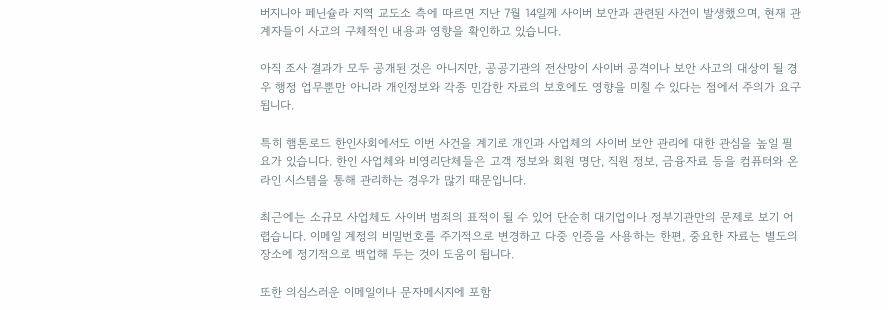버지니아 페닌슐라 지역 교도소 측에 따르면 지난 7월 14일께 사이버 보안과 관련된 사건이 발생했으며, 현재 관계자들이 사고의 구체적인 내용과 영향을 확인하고 있습니다.

아직 조사 결과가 모두 공개된 것은 아니지만, 공공기관의 전산망이 사이버 공격이나 보안 사고의 대상이 될 경우 행정 업무뿐만 아니라 개인정보와 각종 민감한 자료의 보호에도 영향을 미칠 수 있다는 점에서 주의가 요구됩니다.

특히 햄톤로드 한인사회에서도 이번 사건을 계기로 개인과 사업체의 사이버 보안 관리에 대한 관심을 높일 필요가 있습니다. 한인 사업체와 비영리단체들은 고객 정보와 회원 명단, 직원 정보, 금융자료 등을 컴퓨터와 온라인 시스템을 통해 관리하는 경우가 많기 때문입니다.

최근에는 소규모 사업체도 사이버 범죄의 표적이 될 수 있어 단순히 대기업이나 정부기관만의 문제로 보기 어렵습니다. 이메일 계정의 비밀번호를 주기적으로 변경하고 다중 인증을 사용하는 한편, 중요한 자료는 별도의 장소에 정기적으로 백업해 두는 것이 도움이 됩니다.

또한 의심스러운 이메일이나 문자메시지에 포함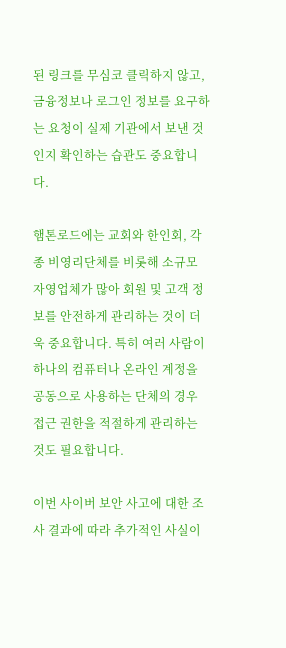된 링크를 무심코 클릭하지 않고, 금융정보나 로그인 정보를 요구하는 요청이 실제 기관에서 보낸 것인지 확인하는 습관도 중요합니다.

햄톤로드에는 교회와 한인회, 각종 비영리단체를 비롯해 소규모 자영업체가 많아 회원 및 고객 정보를 안전하게 관리하는 것이 더욱 중요합니다. 특히 여러 사람이 하나의 컴퓨터나 온라인 계정을 공동으로 사용하는 단체의 경우 접근 권한을 적절하게 관리하는 것도 필요합니다.

이번 사이버 보안 사고에 대한 조사 결과에 따라 추가적인 사실이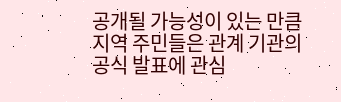공개될 가능성이 있는 만큼 지역 주민들은 관계 기관의 공식 발표에 관심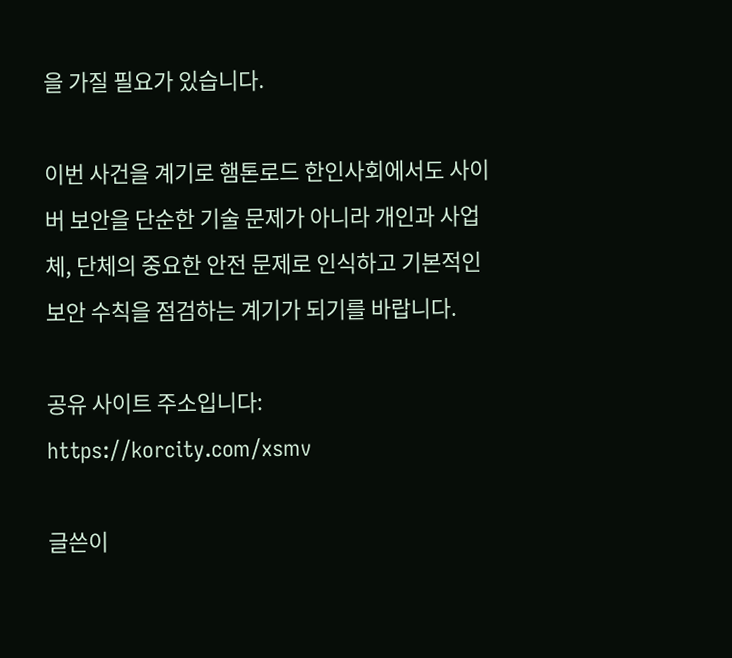을 가질 필요가 있습니다.

이번 사건을 계기로 햄톤로드 한인사회에서도 사이버 보안을 단순한 기술 문제가 아니라 개인과 사업체, 단체의 중요한 안전 문제로 인식하고 기본적인 보안 수칙을 점검하는 계기가 되기를 바랍니다.

공유 사이트 주소입니다: https://korcity.com/xsmv

글쓴이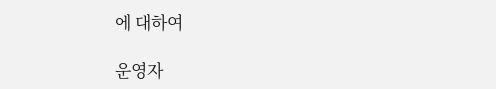에 대하여

운영자